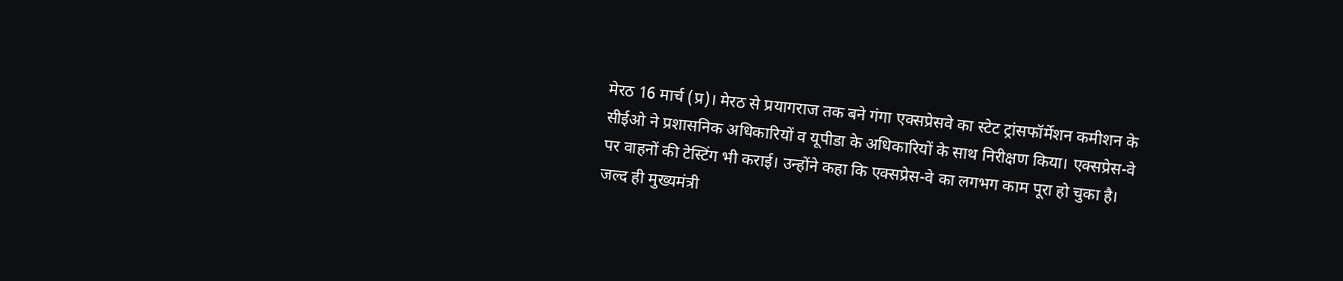मेरठ 16 मार्च (प्र)। मेरठ से प्रयागराज तक बने गंगा एक्सप्रेसवे का स्टेट ट्रांसफॉर्मेशन कमीशन के सीईओ ने प्रशासनिक अधिकारियों व यूपीडा के अधिकारियों के साथ निरीक्षण किया। एक्सप्रेस-वे पर वाहनों की टेस्टिंग भी कराई। उन्होंने कहा कि एक्सप्रेस-वे का लगभग काम पूरा हो चुका है। जल्द ही मुख्यमंत्री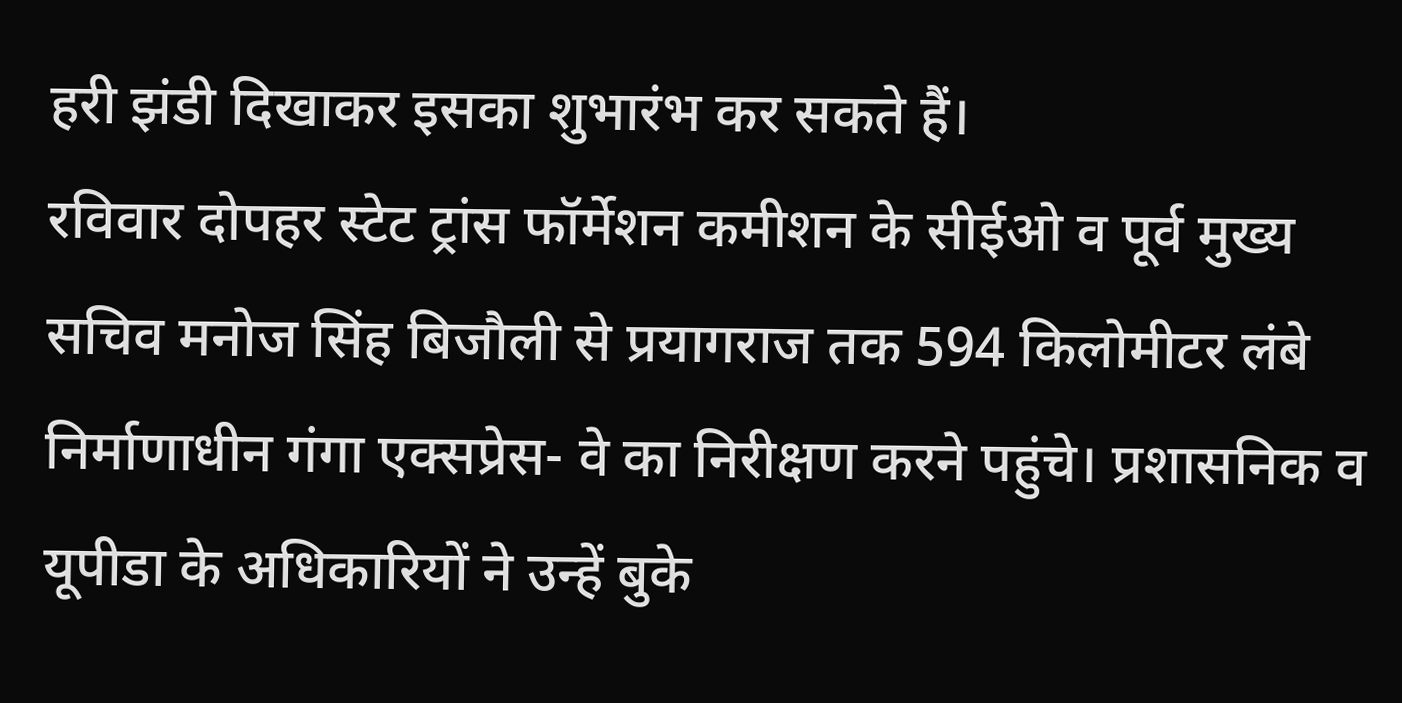हरी झंडी दिखाकर इसका शुभारंभ कर सकते हैं।
रविवार दोपहर स्टेट ट्रांस फॉर्मेशन कमीशन के सीईओ व पूर्व मुख्य सचिव मनोज सिंह बिजौली से प्रयागराज तक 594 किलोमीटर लंबे निर्माणाधीन गंगा एक्सप्रेस- वे का निरीक्षण करने पहुंचे। प्रशासनिक व यूपीडा के अधिकारियों ने उन्हें बुके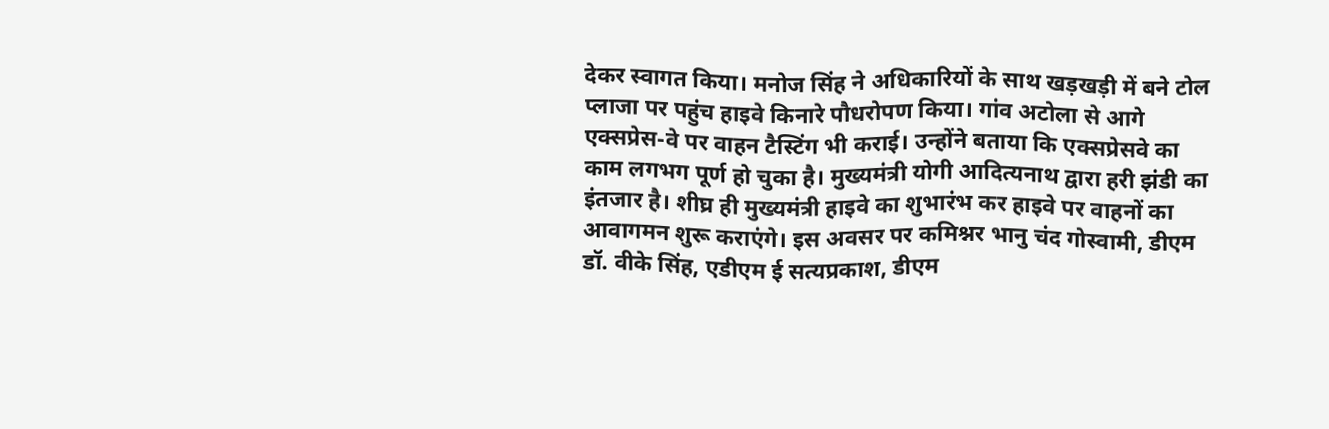देकर स्वागत किया। मनोज सिंह ने अधिकारियों के साथ खड़खड़ी में बने टोल प्लाजा पर पहुंच हाइवे किनारे पौधरोपण किया। गांव अटोला से आगे एक्सप्रेस-वे पर वाहन टैस्टिंग भी कराई। उन्होंने बताया कि एक्सप्रेसवे का काम लगभग पूर्ण हो चुका है। मुख्यमंत्री योगी आदित्यनाथ द्वारा हरी झंडी का इंतजार है। शीघ्र ही मुख्यमंत्री हाइवे का शुभारंभ कर हाइवे पर वाहनों का आवागमन शुरू कराएंगे। इस अवसर पर कमिश्नर भानु चंद गोस्वामी, डीएम डॉ. वीके सिंह, एडीएम ई सत्यप्रकाश, डीएम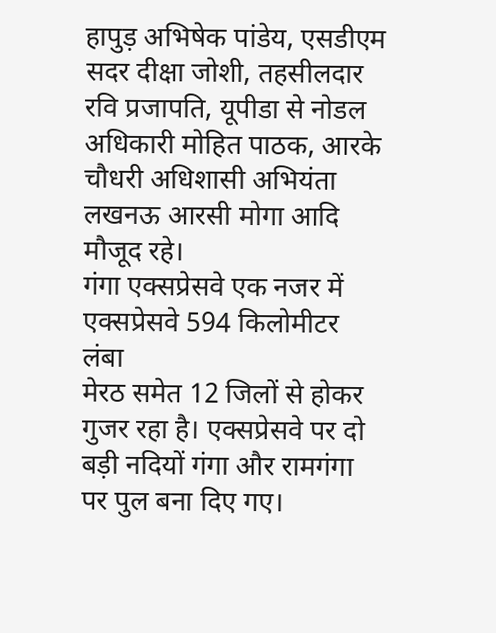हापुड़ अभिषेक पांडेय, एसडीएम सदर दीक्षा जोशी, तहसीलदार रवि प्रजापति, यूपीडा से नोडल अधिकारी मोहित पाठक, आरके चौधरी अधिशासी अभियंता लखनऊ आरसी मोगा आदि मौजूद रहे।
गंगा एक्सप्रेसवे एक नजर में
एक्सप्रेसवे 594 किलोमीटर लंबा
मेरठ समेत 12 जिलों से होकर गुजर रहा है। एक्सप्रेसवे पर दो बड़ी नदियों गंगा और रामगंगा पर पुल बना दिए गए।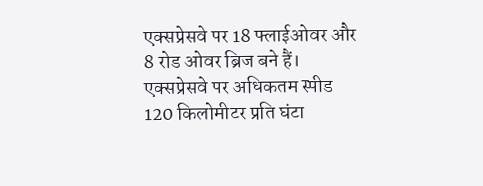एक्सप्रेसवे पर 18 फ्लाईओवर और 8 रोड ओवर ब्रिज बने हैं।
एक्सप्रेसवे पर अधिकतम स्पीड 120 किलोमीटर प्रति घंटा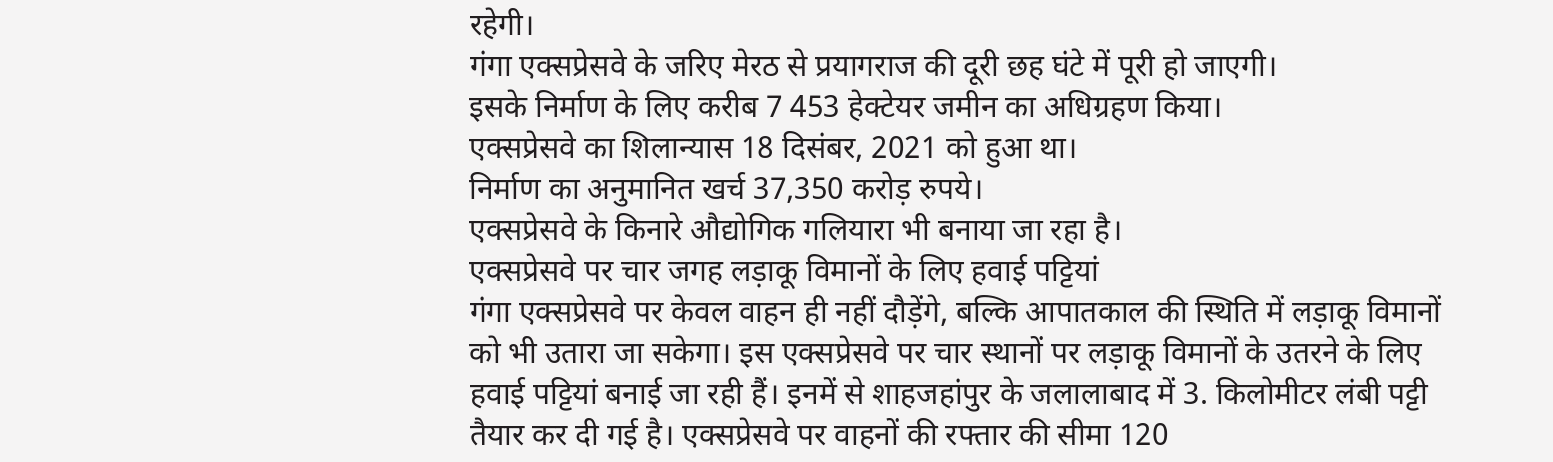रहेगी।
गंगा एक्सप्रेसवे के जरिए मेरठ से प्रयागराज की दूरी छह घंटे में पूरी हो जाएगी।
इसके निर्माण के लिए करीब 7 453 हेक्टेयर जमीन का अधिग्रहण किया।
एक्सप्रेसवे का शिलान्यास 18 दिसंबर, 2021 को हुआ था।
निर्माण का अनुमानित खर्च 37,350 करोड़ रुपये।
एक्सप्रेसवे के किनारे औद्योगिक गलियारा भी बनाया जा रहा है।
एक्सप्रेसवे पर चार जगह लड़ाकू विमानों के लिए हवाई पट्टियां
गंगा एक्सप्रेसवे पर केवल वाहन ही नहीं दौड़ेंगे, बल्कि आपातकाल की स्थिति में लड़ाकू विमानों को भी उतारा जा सकेगा। इस एक्सप्रेसवे पर चार स्थानों पर लड़ाकू विमानों के उतरने के लिए हवाई पट्टियां बनाई जा रही हैं। इनमें से शाहजहांपुर के जलालाबाद में 3. किलोमीटर लंबी पट्टी तैयार कर दी गई है। एक्सप्रेसवे पर वाहनों की रफ्तार की सीमा 120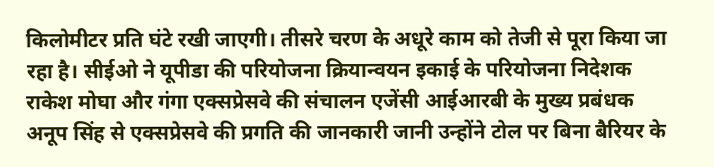किलोमीटर प्रति घंटे रखी जाएगी। तीसरे चरण के अधूरे काम को तेजी से पूरा किया जा रहा है। सीईओ ने यूपीडा की परियोजना क्रियान्वयन इकाई के परियोजना निदेशक राकेश मोघा और गंगा एक्सप्रेसवे की संचालन एजेंसी आईआरबी के मुख्य प्रबंधक अनूप सिंह से एक्सप्रेसवे की प्रगति की जानकारी जानी उन्होंने टोल पर बिना बैरियर के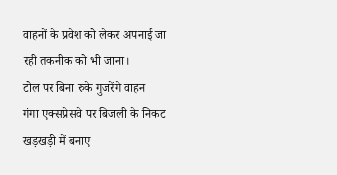वाहनों के प्रवेश को लेकर अपनाई जा रही तकनीक को भी जाना।
टोल पर बिना रुके गुजरेंगे वाहन
गंगा एक्सप्रेसवे पर बिजली के निकट खड़खड़ी में बनाए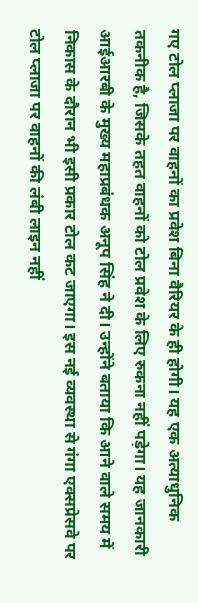गए टोल प्लाजा पर वाहनों का प्रवेश बिना वैरियर के ही होगी। यह एक अत्याधुनिक तकनीक है, जिसके तहत वाहनों को टोल प्रवेश के लिए रुकना नहीं पड़ेगा। यह जानकारी आईआरबी के मुख्य महाप्रबंधक अनूप सिंह ने दी। उन्होंने बताया कि आने वाले समय में निकास के दौरान भी इसी प्रकार टोल कट जाएगा। इस नई व्यवस्था से गंगा एक्सप्रेसवे पर टोल प्लाजा पर वाहनों की लंबी लाइन नहीं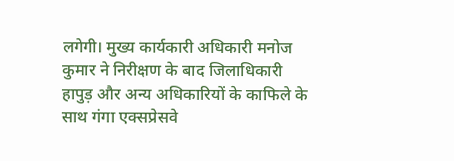लगेगी। मुख्य कार्यकारी अधिकारी मनोज कुमार ने निरीक्षण के बाद जिलाधिकारी हापुड़ और अन्य अधिकारियों के काफिले के साथ गंगा एक्सप्रेसवे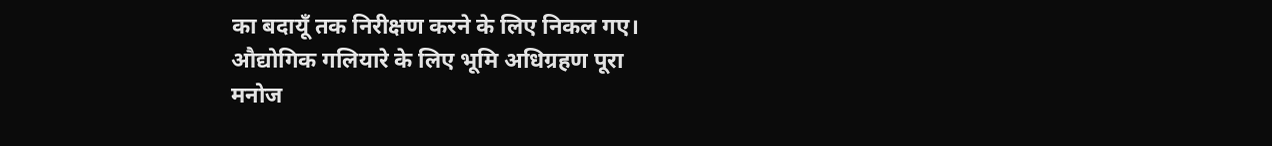का बदायूँ तक निरीक्षण करने के लिए निकल गए।
औद्योगिक गलियारे के लिए भूमि अधिग्रहण पूरा
मनोज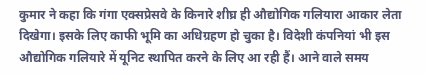कुमार ने कहा कि गंगा एक्सप्रेसवे के किनारे शीघ्र ही औद्योगिक गलियारा आकार लेता दिखेगा। इसके लिए काफी भूमि का अधिग्रहण हो चुका है। विदेशी कंपनियां भी इस औद्योगिक गलियारे में यूनिट स्थापित करने के लिए आ रही हैं। आने वाले समय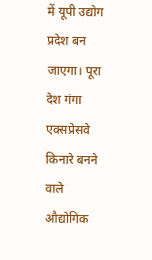में यूपी उद्योग प्रदेश बन जाएगा। पूरा देश गंगा एक्सप्रेसवे किनारे बनने वाले औद्योगिक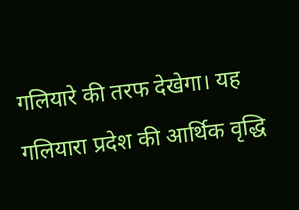गलियारे की तरफ देखेगा। यह गलियारा प्रदेश की आर्थिक वृद्धि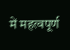में महत्वपूर्ण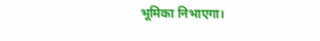भूमिका निभाएगा।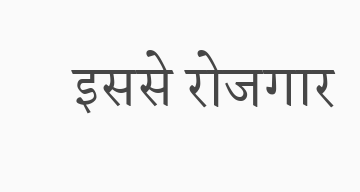इससे रोजगार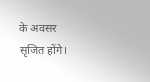के अवसर सृजित होंगे।